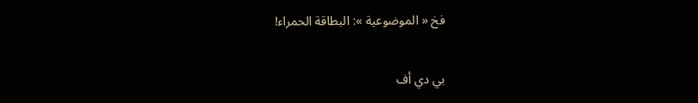فخ « الموضوعية »: البطاقة الحمراء!

بي دي أف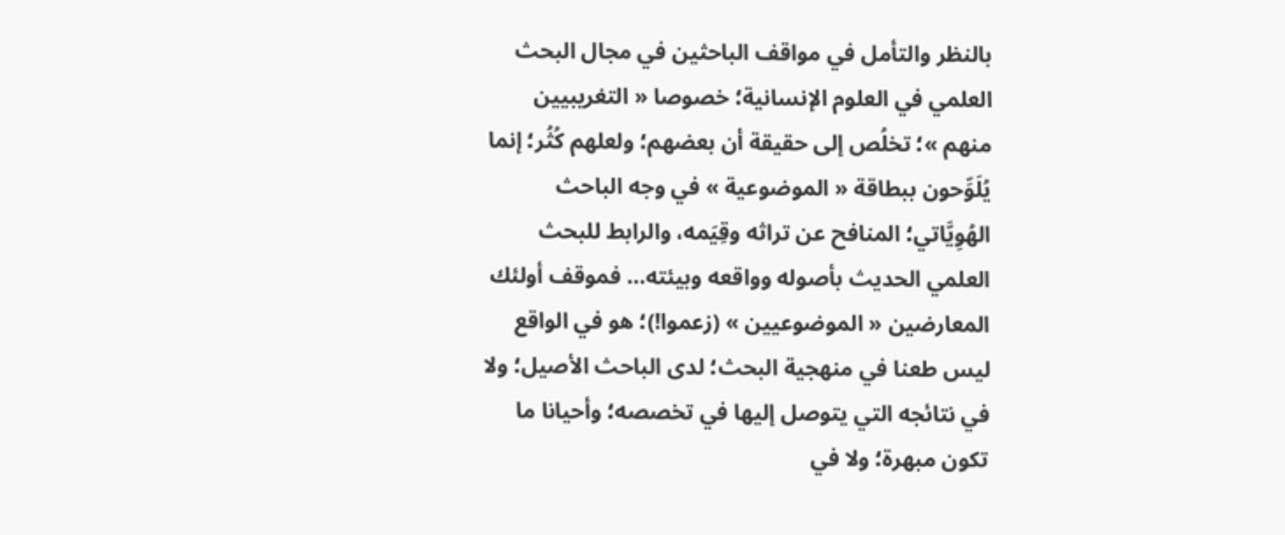بالنظر والتأمل في مواقف الباحثين في مجال البحث العلمي في العلوم الإنسانية؛ خصوصا « التغريبيين منهم »؛ تخلُص إلى حقيقة أن بعضهم؛ ولعلهم كُثُر؛ إنما يُلَوِّحون ببطاقة « الموضوعية » في وجه الباحث الهُوِيَّاتي؛ المنافح عن تراثه وقِيَمه، والرابط للبحث العلمي الحديث بأصوله وواقعه وبيئته… فموقف أولئك المعارضين « الموضوعيين » (زعموا!)؛ هو في الواقع ليس طعنا في منهجية البحث؛ لدى الباحث الأصيل؛ ولا في نتائجه التي يتوصل إليها في تخصصه؛ وأحيانا ما تكون مبهرة؛ ولا في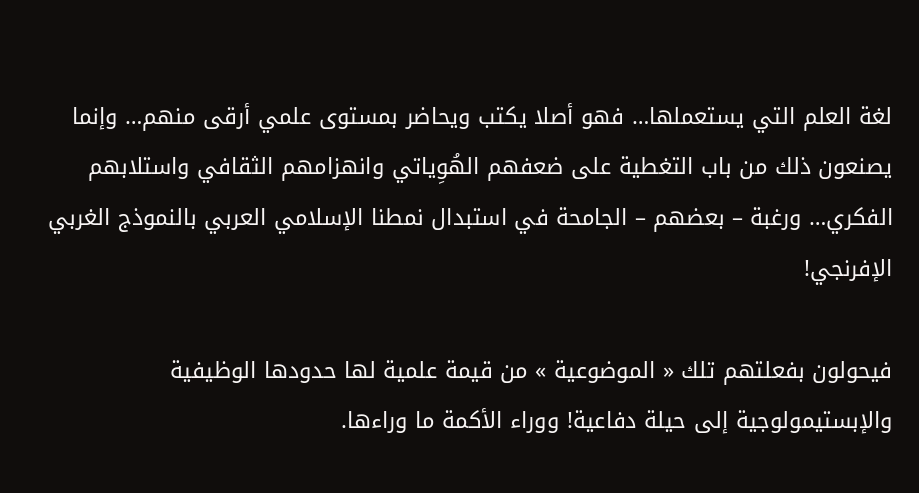لغة العلم التي يستعملها… فهو أصلا يكتب ويحاضر بمستوى علمي أرقى منهم… وإنما يصنعون ذلك من باب التغطية على ضعفهم الهُوِياتي وانهزامهم الثقافي واستلابهم الفكري… ورغبة – بعضهم – الجامحة في استبدال نمطنا الإسلامي العربي بالنموذج الغربي الإفرنجي!

فيحولون بفعلتهم تلك « الموضوعية » من قيمة علمية لها حدودها الوظيفية والإبستيمولوجية إلى حيلة دفاعية! ووراء الأكمة ما وراءها.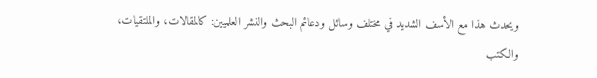ويحدث هذا مع الأسف الشديد في مختلف وسائل ودعائم البحث والنشر العلميين: كالمقالات، والملتقيات، والكتب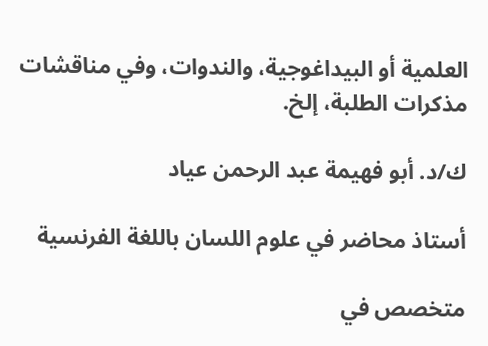العلمية أو البيداغوجية، والندوات، وفي مناقشات مذكرات الطلبة، إلخ.

ك/د. أبو فهيمة عبد الرحمن عياد

أستاذ محاضر في علوم اللسان باللغة الفرنسية

متخصص في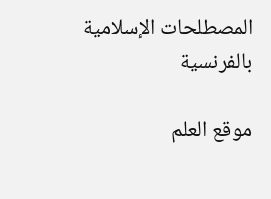المصطلحات الإسلامية بالفرنسية

موقع العلم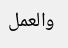والعمل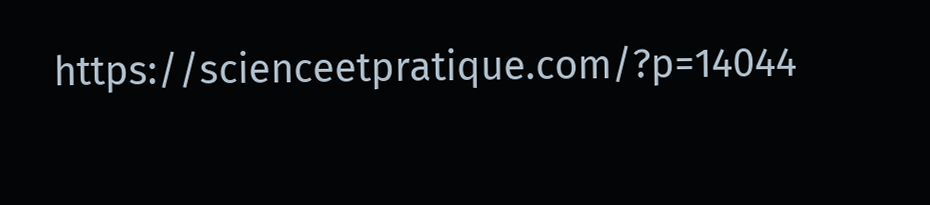https://scienceetpratique.com/?p=14044